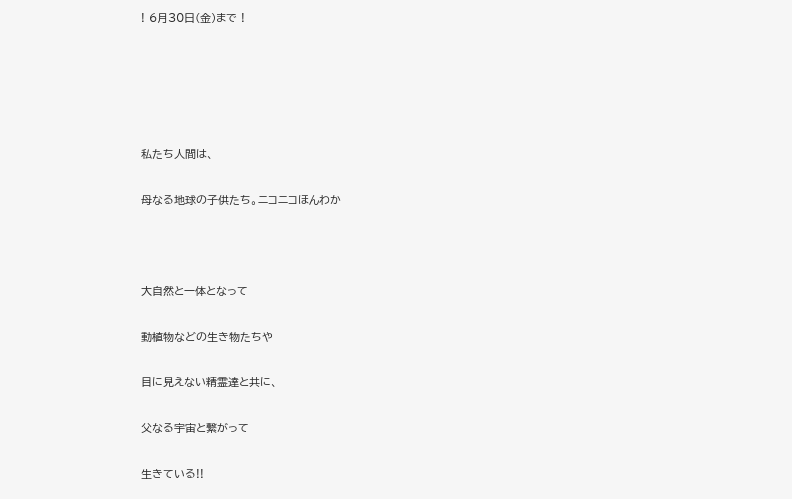! 6月30日(金)まで !





私たち人間は、

母なる地球の子供たち。ニコニコほんわか



大自然と一体となって

動植物などの生き物たちや

目に見えない精霊達と共に、

父なる宇宙と繋がって

生きている!!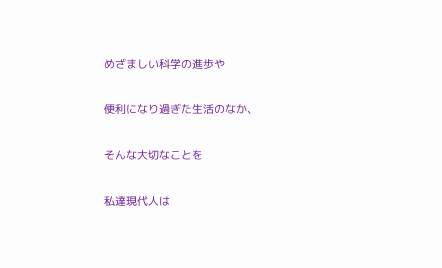めざましい科学の進歩や

便利になり過ぎた生活のなか、

そんな大切なことを

私達現代人は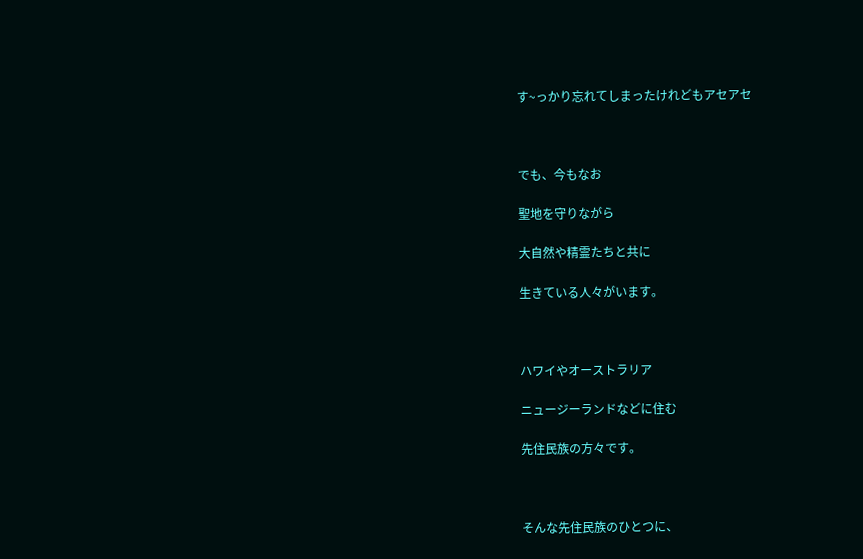す~っかり忘れてしまったけれどもアセアセ



でも、今もなお

聖地を守りながら

大自然や精霊たちと共に

生きている人々がいます。



ハワイやオーストラリア

ニュージーランドなどに住む

先住民族の方々です。



そんな先住民族のひとつに、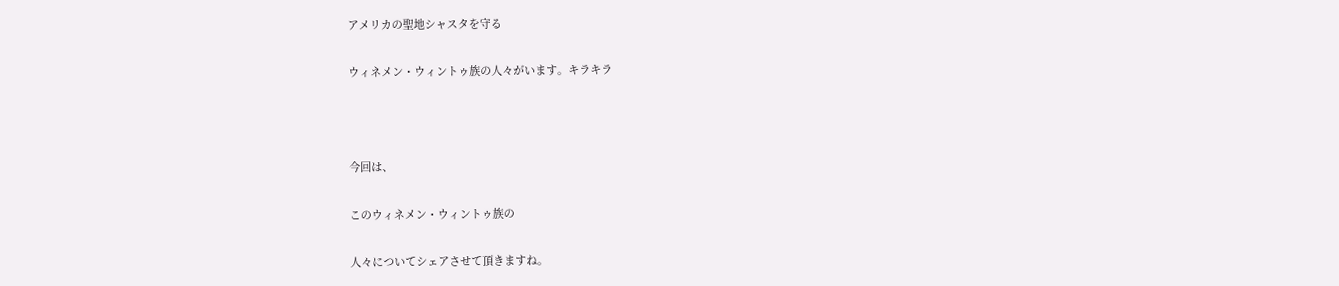アメリカの聖地シャスタを守る

ウィネメン・ウィントゥ族の人々がいます。キラキラ



今回は、

このウィネメン・ウィントゥ族の

人々についてシェアさせて頂きますね。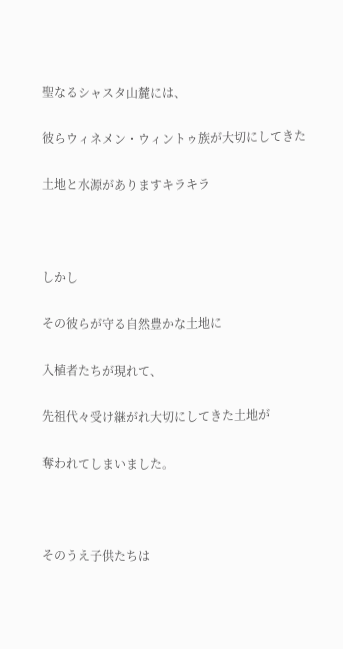聖なるシャスタ山麓には、

彼らウィネメン・ウィントゥ族が大切にしてきた

土地と水源がありますキラキラ



しかし

その彼らが守る自然豊かな土地に

入植者たちが現れて、

先祖代々受け継がれ大切にしてきた土地が

奪われてしまいました。



そのうえ子供たちは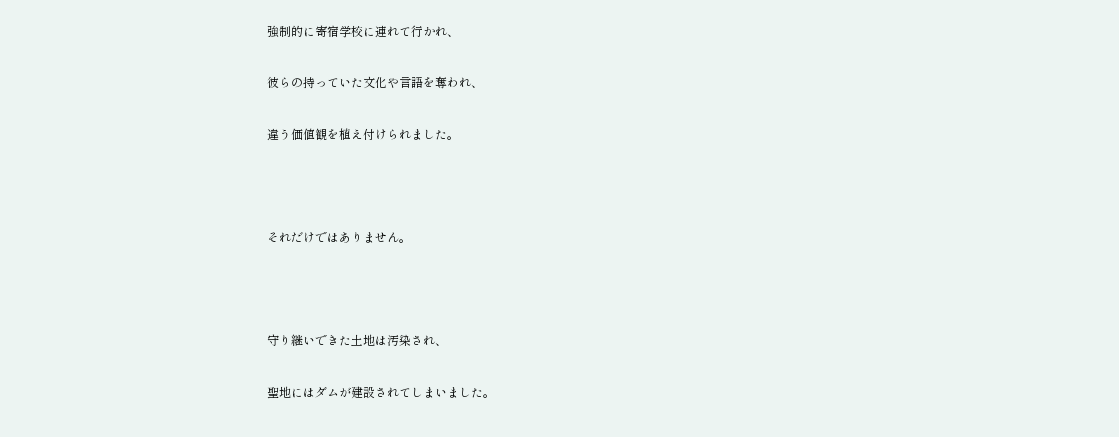強制的に寄宿学校に連れて行かれ、

彼らの持っていた文化や言語を奪われ、

違う価値観を植え付けられました。



それだけではありません。



守り継いできた土地は汚染され、

聖地にはダムが建設されてしまいました。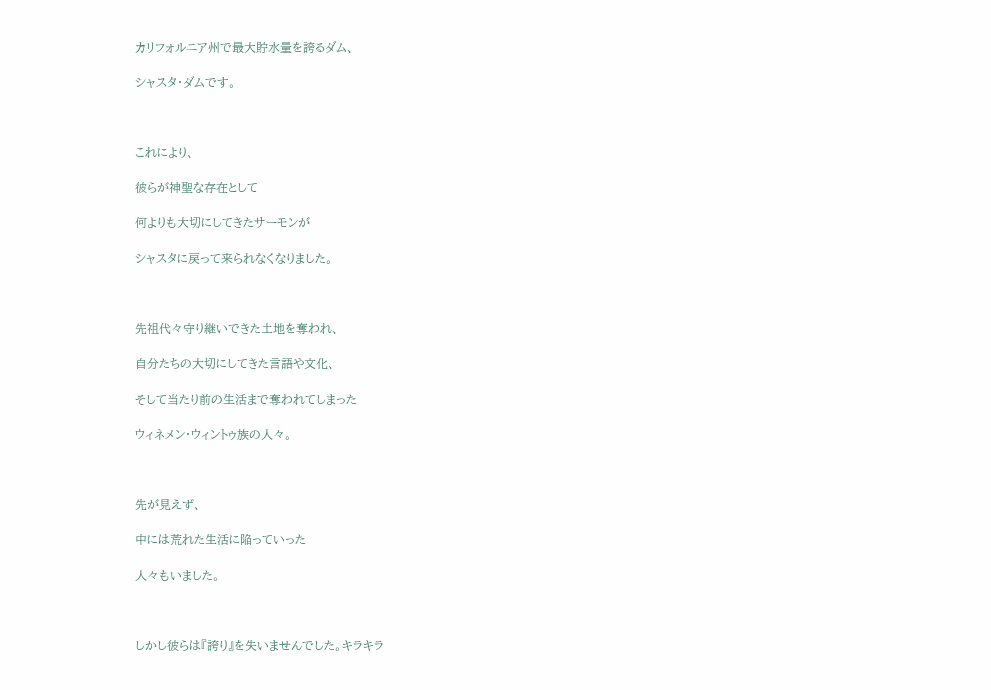カリフォルニア州で最大貯水量を誇るダム、

シャスタ・ダムです。



これにより、

彼らが神聖な存在として

何よりも大切にしてきたサーモンが

シャスタに戻って来られなくなりました。



先祖代々守り継いできた土地を奪われ、

自分たちの大切にしてきた言語や文化、

そして当たり前の生活まで奪われてしまった

ウィネメン・ウィントゥ族の人々。



先が見えず、

中には荒れた生活に陥っていった

人々もいました。



しかし彼らは『誇り』を失いませんでした。キラキラ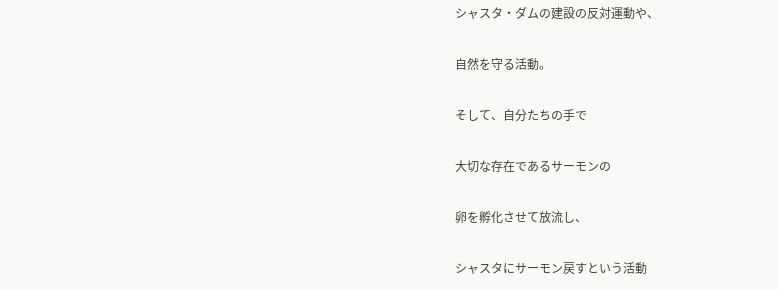シャスタ・ダムの建設の反対運動や、

自然を守る活動。

そして、自分たちの手で

大切な存在であるサーモンの

卵を孵化させて放流し、

シャスタにサーモン戻すという活動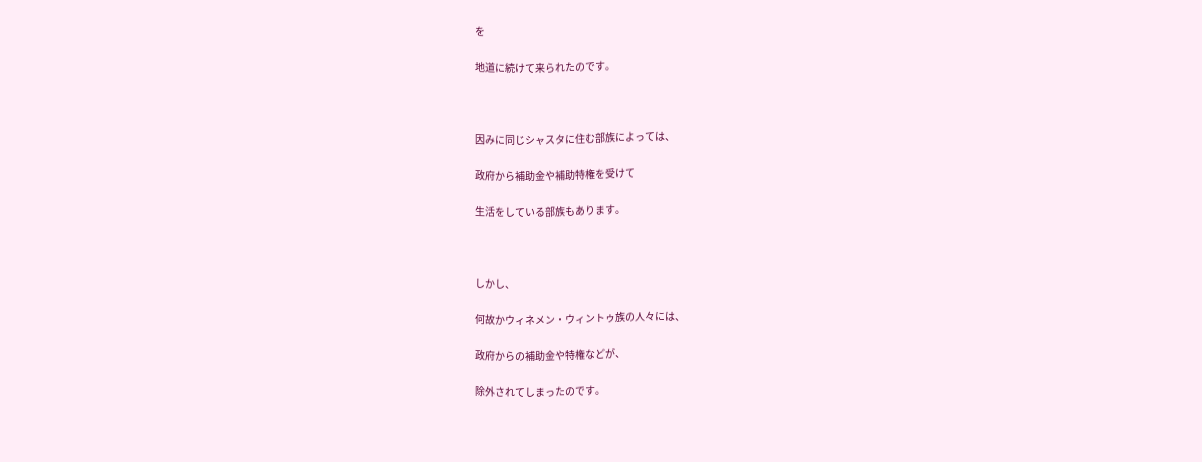を

地道に続けて来られたのです。



因みに同じシャスタに住む部族によっては、

政府から補助金や補助特権を受けて

生活をしている部族もあります。



しかし、

何故かウィネメン・ウィントゥ族の人々には、

政府からの補助金や特権などが、

除外されてしまったのです。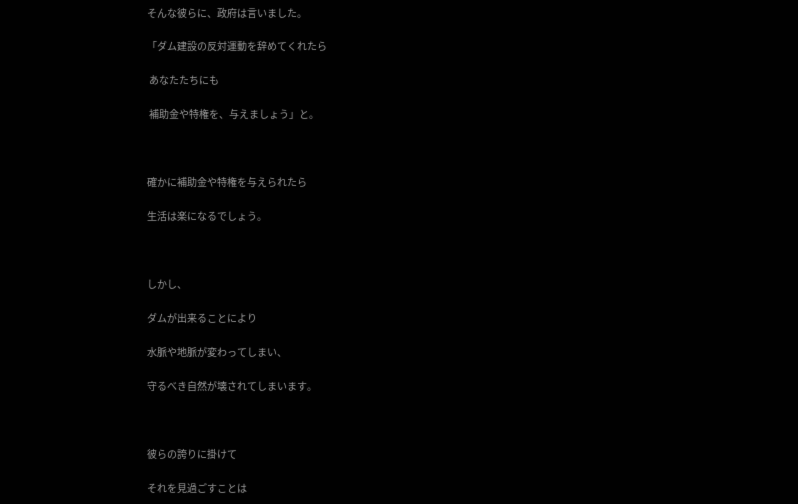そんな彼らに、政府は言いました。

「ダム建設の反対運動を辞めてくれたら

 あなたたちにも

 補助金や特権を、与えましょう」と。



確かに補助金や特権を与えられたら

生活は楽になるでしょう。



しかし、

ダムが出来ることにより

水脈や地脈が変わってしまい、

守るべき自然が壊されてしまいます。



彼らの誇りに掛けて

それを見過ごすことは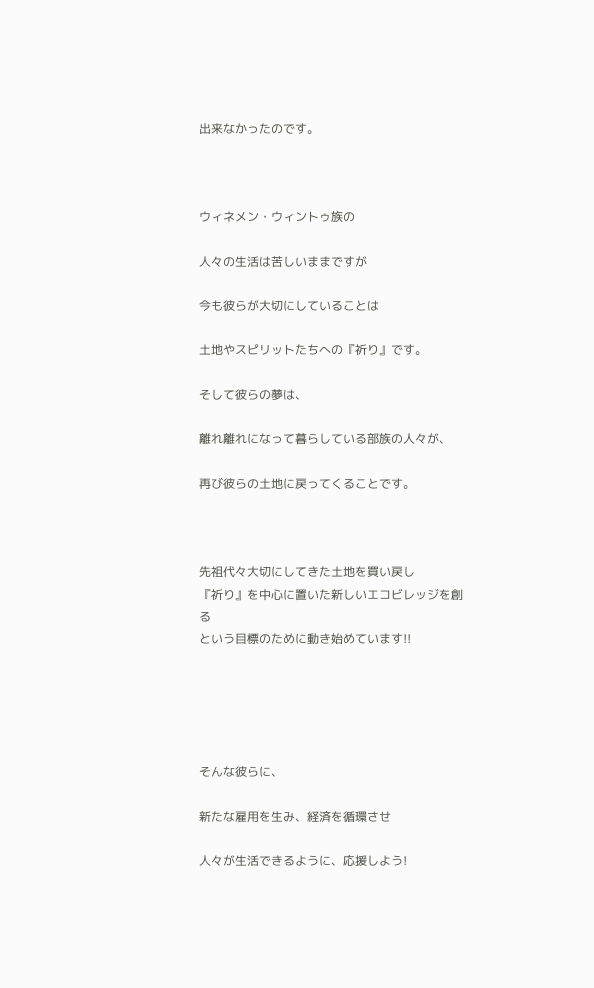出来なかったのです。



ウィネメン・ウィントゥ族の

人々の生活は苦しいままですが

今も彼らが大切にしていることは

土地やスピリットたちへの『祈り』です。

そして彼らの夢は、

離れ離れになって暮らしている部族の人々が、

再び彼らの土地に戻ってくることです。



先祖代々大切にしてきた土地を買い戻し
『祈り』を中心に置いた新しいエコビレッジを創る
という目標のために動き始めています!!





そんな彼らに、

新たな雇用を生み、経済を循環させ

人々が生活できるように、応援しよう!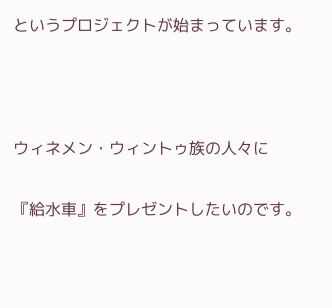というプロジェクトが始まっています。



ウィネメン・ウィントゥ族の人々に

『給水車』をプレゼントしたいのです。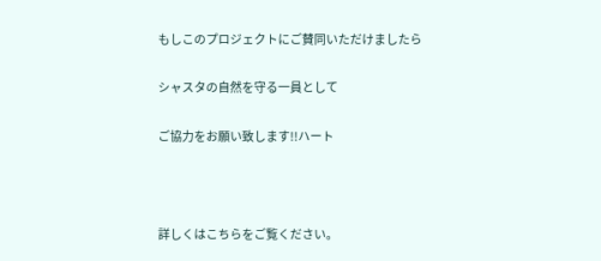もしこのプロジェクトにご賛同いただけましたら

シャスタの自然を守る一員として

ご協力をお願い致します!!ハート



詳しくはこちらをご覧ください。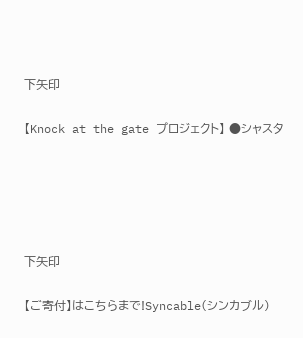下矢印

【Knock at the gate プロジェクト】 ●シャスタ





下矢印

【ご寄付】はこちらまで!Syncable(シンカブル)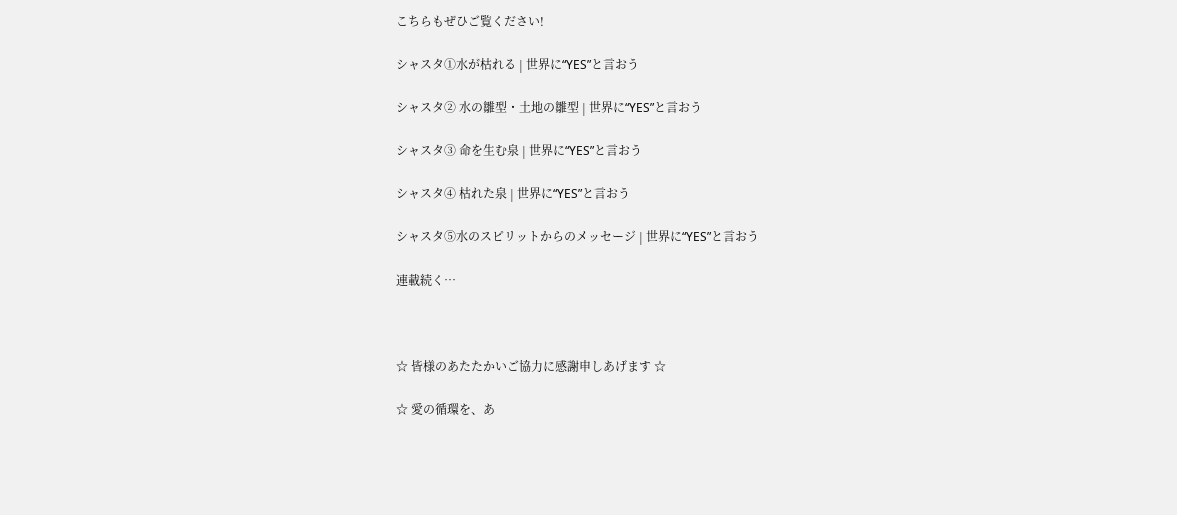こちらもぜひご覧ください!

シャスタ①水が枯れる | 世界に“YES”と言おう

シャスタ② 水の雛型・土地の雛型 | 世界に“YES”と言おう

シャスタ③ 命を生む泉 | 世界に“YES”と言おう

シャスタ④ 枯れた泉 | 世界に“YES”と言おう

シャスタ⑤水のスピリットからのメッセージ | 世界に“YES”と言おう

連載続く…



☆ 皆様のあたたかいご協力に感謝申しあげます ☆

☆ 愛の循環を、あ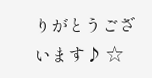りがとうございます♪ ☆